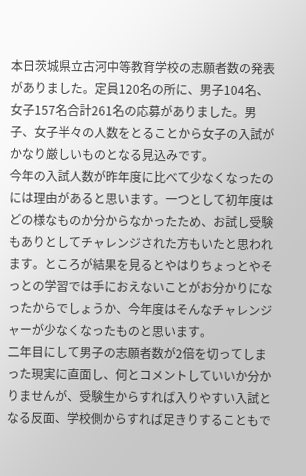本日茨城県立古河中等教育学校の志願者数の発表がありました。定員120名の所に、男子104名、女子157名合計261名の応募がありました。男子、女子半々の人数をとることから女子の入試がかなり厳しいものとなる見込みです。
今年の入試人数が昨年度に比べて少なくなったのには理由があると思います。一つとして初年度はどの様なものか分からなかったため、お試し受験もありとしてチャレンジされた方もいたと思われます。ところが結果を見るとやはりちょっとやそっとの学習では手におえないことがお分かりになったからでしょうか、今年度はそんなチャレンジャーが少なくなったものと思います。
二年目にして男子の志願者数が2倍を切ってしまった現実に直面し、何とコメントしていいか分かりませんが、受験生からすれば入りやすい入試となる反面、学校側からすれば足きりすることもで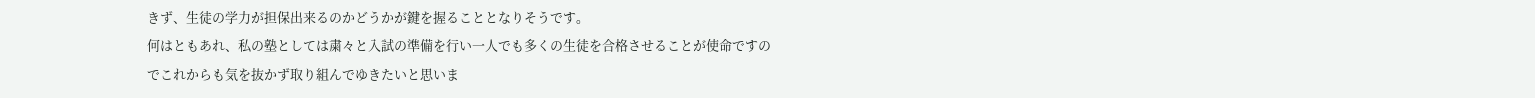きず、生徒の学力が担保出来るのかどうかが鍵を握ることとなりそうです。
何はともあれ、私の塾としては粛々と入試の準備を行い一人でも多くの生徒を合格させることが使命ですのでこれからも気を抜かず取り組んでゆきたいと思いま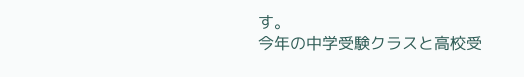す。
今年の中学受験クラスと高校受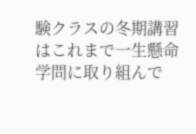験クラスの冬期講習はこれまで一生懸命学問に取り組んで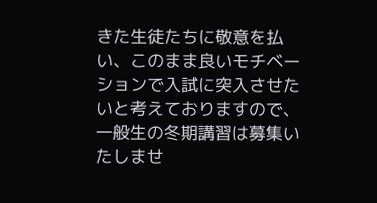きた生徒たちに敬意を払い、このまま良いモチベーションで入試に突入させたいと考えておりますので、一般生の冬期講習は募集いたしませ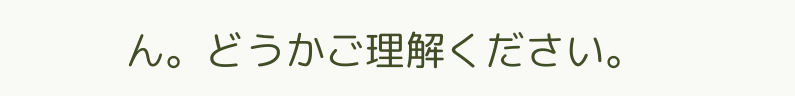ん。どうかご理解ください。